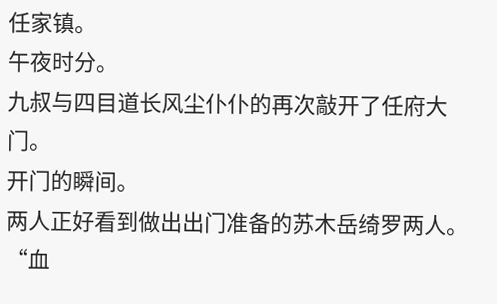任家镇。
午夜时分。
九叔与四目道长风尘仆仆的再次敲开了任府大门。
开门的瞬间。
两人正好看到做出出门准备的苏木岳绮罗两人。
“血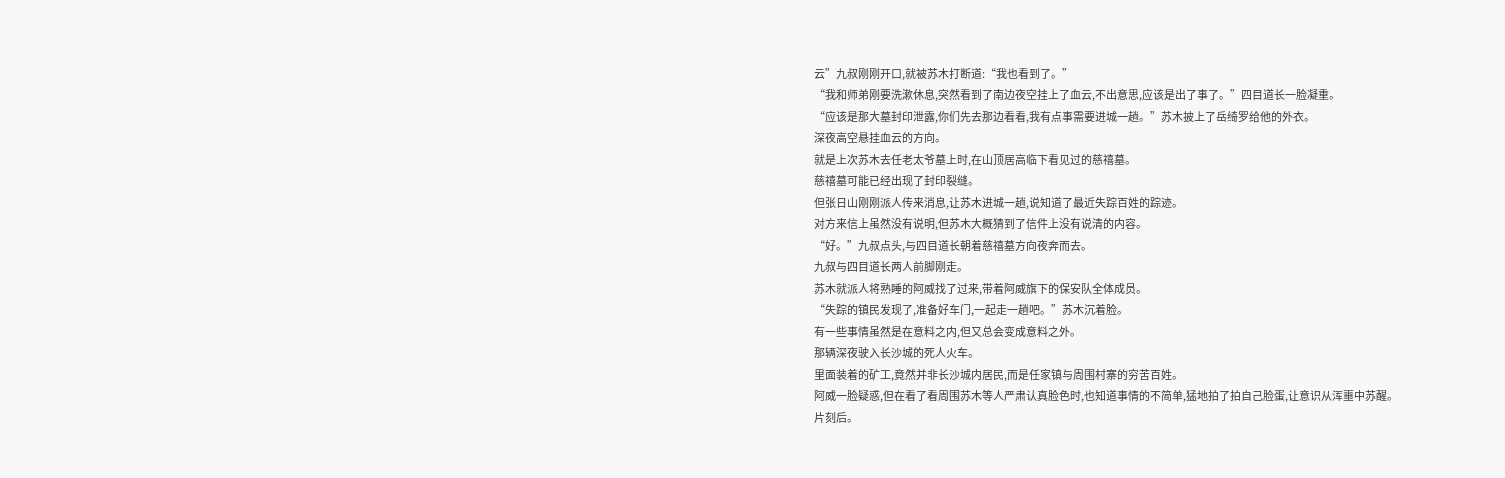云”九叔刚刚开口,就被苏木打断道:“我也看到了。”
“我和师弟刚要洗漱休息,突然看到了南边夜空挂上了血云,不出意思,应该是出了事了。”四目道长一脸凝重。
“应该是那大墓封印泄露,你们先去那边看看,我有点事需要进城一趟。”苏木披上了岳绮罗给他的外衣。
深夜高空悬挂血云的方向。
就是上次苏木去任老太爷墓上时,在山顶居高临下看见过的慈禧墓。
慈禧墓可能已经出现了封印裂缝。
但张日山刚刚派人传来消息,让苏木进城一趟,说知道了最近失踪百姓的踪迹。
对方来信上虽然没有说明,但苏木大概猜到了信件上没有说清的内容。
“好。”九叔点头,与四目道长朝着慈禧墓方向夜奔而去。
九叔与四目道长两人前脚刚走。
苏木就派人将熟睡的阿威找了过来,带着阿威旗下的保安队全体成员。
“失踪的镇民发现了,准备好车门,一起走一趟吧。”苏木沉着脸。
有一些事情虽然是在意料之内,但又总会变成意料之外。
那辆深夜驶入长沙城的死人火车。
里面装着的矿工,竟然并非长沙城内居民,而是任家镇与周围村寨的穷苦百姓。
阿威一脸疑惑,但在看了看周围苏木等人严肃认真脸色时,也知道事情的不简单,猛地拍了拍自己脸蛋,让意识从浑噩中苏醒。
片刻后。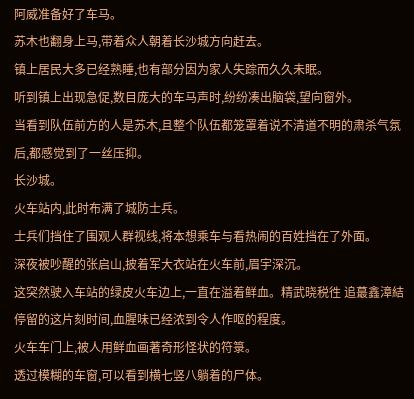阿威准备好了车马。
苏木也翻身上马,带着众人朝着长沙城方向赶去。
镇上居民大多已经熟睡,也有部分因为家人失踪而久久未眠。
听到镇上出现急促,数目庞大的车马声时,纷纷凑出脑袋,望向窗外。
当看到队伍前方的人是苏木,且整个队伍都笼罩着说不清道不明的肃杀气氛后,都感觉到了一丝压抑。
长沙城。
火车站内,此时布满了城防士兵。
士兵们挡住了围观人群视线,将本想乘车与看热闹的百姓挡在了外面。
深夜被吵醒的张启山,披着军大衣站在火车前,眉宇深沉。
这突然驶入车站的绿皮火车边上,一直在溢着鲜血。精武晓税徃 追蕞鑫漳結
停留的这片刻时间,血腥味已经浓到令人作呕的程度。
火车车门上,被人用鲜血画著奇形怪状的符箓。
透过模糊的车窗,可以看到横七竖八躺着的尸体。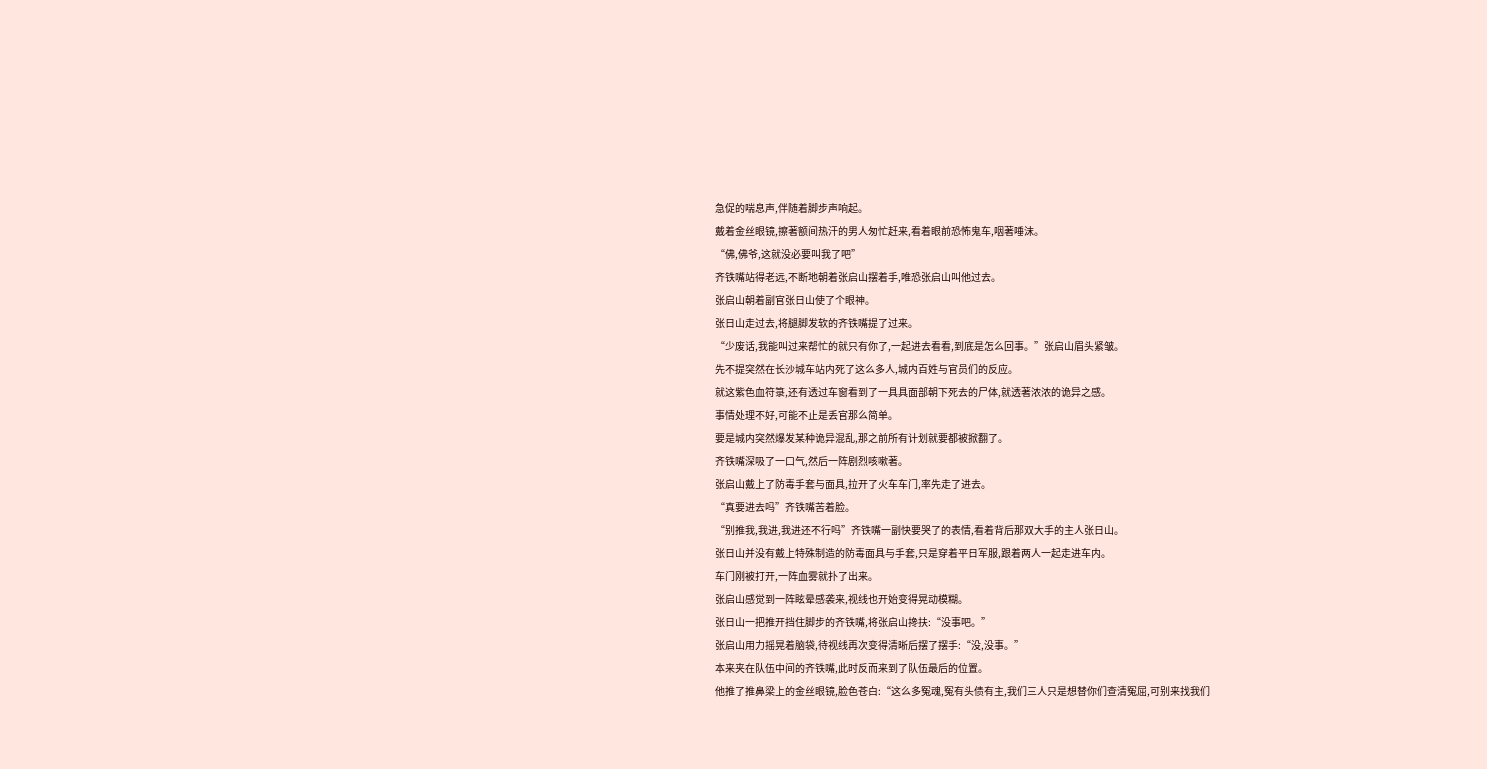急促的喘息声,伴随着脚步声响起。
戴着金丝眼镜,擦著额间热汗的男人匆忙赶来,看着眼前恐怖鬼车,咽著唾沫。
“佛,佛爷,这就没必要叫我了吧”
齐铁嘴站得老远,不断地朝着张启山摆着手,唯恐张启山叫他过去。
张启山朝着副官张日山使了个眼神。
张日山走过去,将腿脚发软的齐铁嘴提了过来。
“少废话,我能叫过来帮忙的就只有你了,一起进去看看,到底是怎么回事。”张启山眉头紧皱。
先不提突然在长沙城车站内死了这么多人,城内百姓与官员们的反应。
就这紫色血符箓,还有透过车窗看到了一具具面部朝下死去的尸体,就透著浓浓的诡异之感。
事情处理不好,可能不止是丢官那么简单。
要是城内突然爆发某种诡异混乱,那之前所有计划就要都被掀翻了。
齐铁嘴深吸了一口气,然后一阵剧烈咳嗽著。
张启山戴上了防毒手套与面具,拉开了火车车门,率先走了进去。
“真要进去吗”齐铁嘴苦着脸。
“别推我,我进,我进还不行吗”齐铁嘴一副快要哭了的表情,看着背后那双大手的主人张日山。
张日山并没有戴上特殊制造的防毒面具与手套,只是穿着平日军服,跟着两人一起走进车内。
车门刚被打开,一阵血雾就扑了出来。
张启山感觉到一阵眩晕感袭来,视线也开始变得晃动模糊。
张日山一把推开挡住脚步的齐铁嘴,将张启山搀扶:“没事吧。”
张启山用力摇晃着脑袋,待视线再次变得清晰后摆了摆手:“没,没事。”
本来夹在队伍中间的齐铁嘴,此时反而来到了队伍最后的位置。
他推了推鼻梁上的金丝眼镜,脸色苍白:“这么多冤魂,冤有头债有主,我们三人只是想替你们查清冤屈,可别来找我们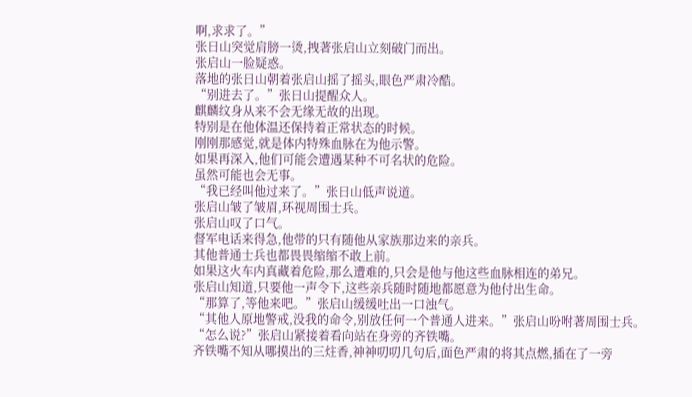啊,求求了。”
张日山突觉肩膀一烫,拽著张启山立刻破门而出。
张启山一脸疑惑。
落地的张日山朝着张启山摇了摇头,眼色严肃冷酷。
“别进去了。”张日山提醒众人。
麒麟纹身从来不会无缘无故的出现。
特别是在他体温还保持着正常状态的时候。
刚刚那感觉,就是体内特殊血脉在为他示警。
如果再深入,他们可能会遭遇某种不可名状的危险。
虽然可能也会无事。
“我已经叫他过来了。”张日山低声说道。
张启山皱了皱眉,环视周围士兵。
张启山叹了口气。
督军电话来得急,他带的只有随他从家族那边来的亲兵。
其他普通士兵也都畏畏缩缩不敢上前。
如果这火车内真藏着危险,那么遭难的,只会是他与他这些血脉相连的弟兄。
张启山知道,只要他一声令下,这些亲兵随时随地都愿意为他付出生命。
“那算了,等他来吧。”张启山缓缓吐出一口浊气。
“其他人原地警戒,没我的命令,别放任何一个普通人进来。”张启山吩咐著周围士兵。
“怎么说?”张启山紧接着看向站在身旁的齐铁嘴。
齐铁嘴不知从哪摸出的三炷香,神神叨叨几句后,面色严肃的将其点燃,插在了一旁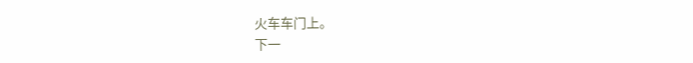火车车门上。
下一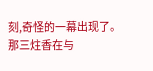刻,奇怪的一幕出现了。
那三炷香在与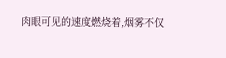肉眼可见的速度燃烧着,烟雾不仅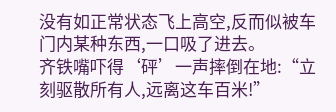没有如正常状态飞上高空,反而似被车门内某种东西,一口吸了进去。
齐铁嘴吓得‘砰’一声摔倒在地:“立刻驱散所有人,远离这车百米!”